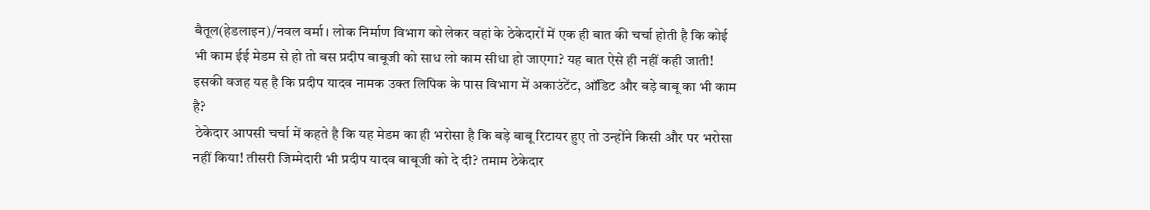बैतूल(हेडलाइन)/नवल वर्मा। लोक निर्माण विभाग को लेकर वहां के ठेकेदारों में एक ही बात की चर्चा होती है कि कोई भी काम ईई मेडम से हो तो बस प्रदीप बाबूजी को साध लो काम सीधा हो जाएगा? यह बात ऐसे ही नहीं कही जाती! इसकी वजह यह है कि प्रदीप यादव नामक उक्त लिपिक के पास विभाग में अकाउंटेंट, ऑडिट और बड़े बाबू का भी काम है?
 ठेकेदार आपसी चर्चा में कहते है कि यह मेडम का ही भरोसा है कि बड़े बाबू रिटायर हुए तो उन्होंने किसी और पर भरोसा नहीं किया! तीसरी जिम्मेदारी भी प्रदीप यादव बाबूजी को दे दी? तमाम ठेकेदार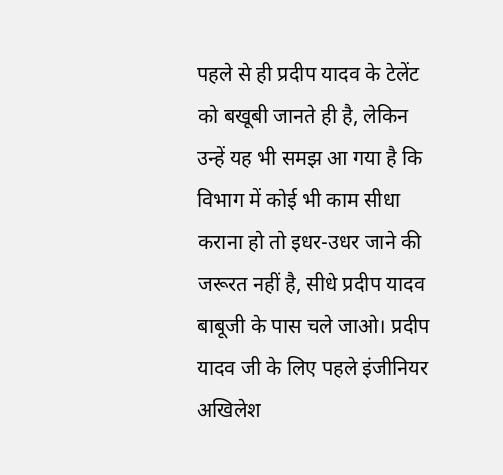पहले से ही प्रदीप यादव के टेलेंट को बखूबी जानते ही है, लेकिन उन्हें यह भी समझ आ गया है कि विभाग में कोई भी काम सीधा कराना हो तो इधर-उधर जाने की जरूरत नहीं है, सीधे प्रदीप यादव बाबूजी के पास चले जाओ। प्रदीप यादव जी के लिए पहले इंजीनियर अखिलेश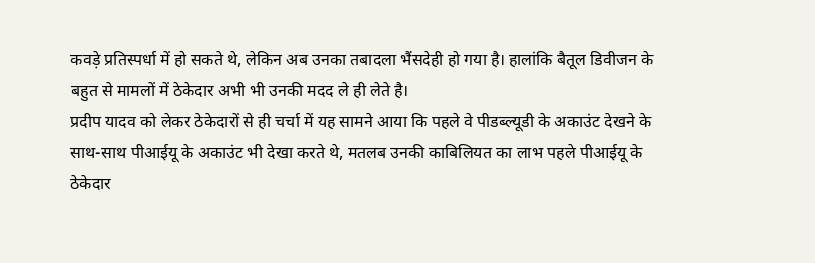कवड़े प्रतिस्पर्धा में हो सकते थे, लेकिन अब उनका तबादला भैंसदेही हो गया है। हालांकि बैतूल डिवीजन के बहुत से मामलों में ठेकेदार अभी भी उनकी मदद ले ही लेते है।
प्रदीप यादव को लेकर ठेकेदारों से ही चर्चा में यह सामने आया कि पहले वे पीडब्ल्यूडी के अकाउंट देखने के साथ-साथ पीआईयू के अकाउंट भी देखा करते थे, मतलब उनकी काबिलियत का लाभ पहले पीआईयू के ठेकेदार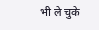भी ले चुके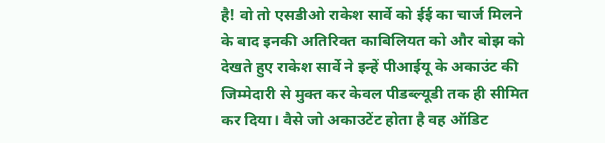है! वो तो एसडीओ राकेश सार्वे को ईई का चार्ज मिलने के बाद इनकी अतिरिक्त काबिलियत को और बोझ को देखते हुए राकेश सार्वे ने इन्हें पीआईयू के अकाउंट की जिम्मेदारी से मुक्त कर केवल पीडब्ल्यूडी तक ही सीमित कर दिया। वैसे जो अकाउटेंट होता है वह ऑडिट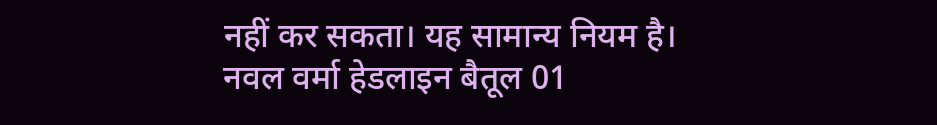नहीं कर सकता। यह सामान्य नियम है।
नवल वर्मा हेडलाइन बैतूल 01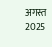अगस्त 2025